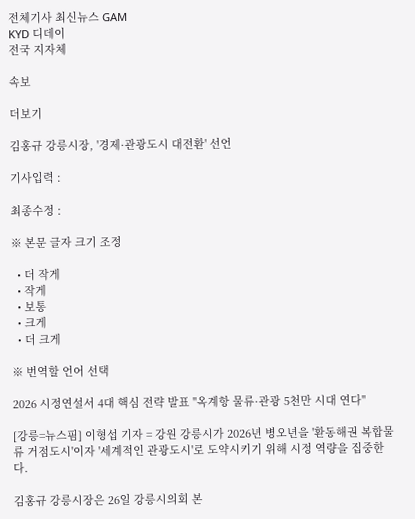전체기사 최신뉴스 GAM
KYD 디데이
전국 지자체

속보

더보기

김홍규 강릉시장, '경제·관광도시 대전환' 선언

기사입력 :

최종수정 :

※ 본문 글자 크기 조정

  • 더 작게
  • 작게
  • 보통
  • 크게
  • 더 크게

※ 번역할 언어 선택

2026 시정연설서 4대 핵심 전략 발표 "옥계항 물류·관광 5천만 시대 연다"

[강릉=뉴스핌] 이형섭 기자 = 강원 강릉시가 2026년 병오년을 '환동해권 복합물류 거점도시'이자 '세계적인 관광도시'로 도약시키기 위해 시정 역량을 집중한다.

김홍규 강릉시장은 26일 강릉시의회 본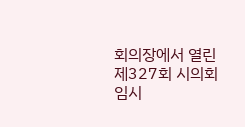회의장에서 열린 제327회 시의회 임시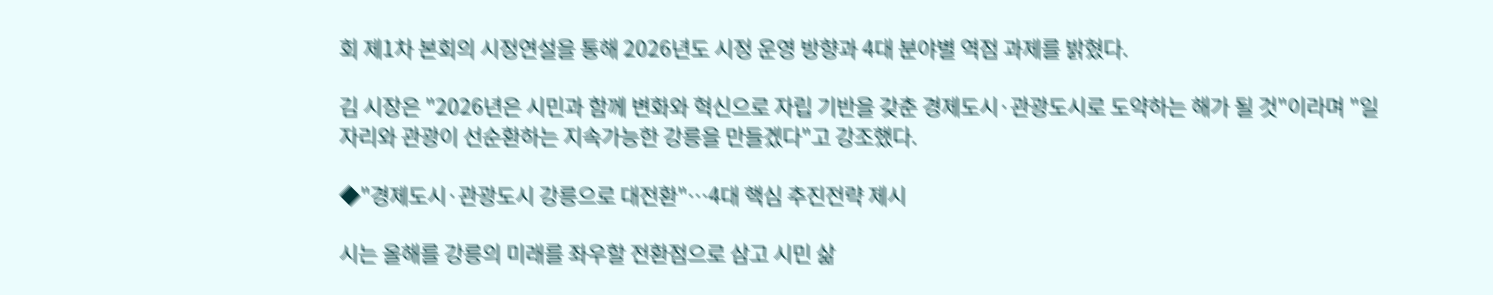회 제1차 본회의 시정연설을 통해 2026년도 시정 운영 방향과 4대 분야별 역점 과제를 밝혔다.

김 시장은 "2026년은 시민과 함께 변화와 혁신으로 자립 기반을 갖춘 경제도시·관광도시로 도약하는 해가 될 것"이라며 "일자리와 관광이 선순환하는 지속가능한 강릉을 만들겠다"고 강조했다.

◆"경제도시·관광도시 강릉으로 대전환"…4대 핵심 추진전략 제시

시는 올해를 강릉의 미래를 좌우할 전환점으로 삼고 시민 삶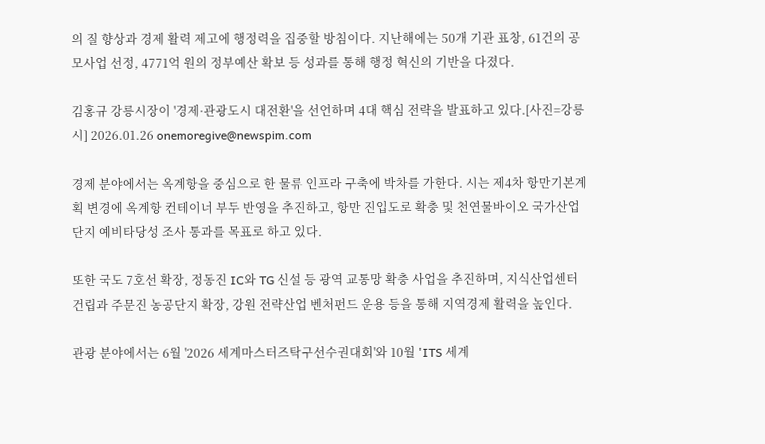의 질 향상과 경제 활력 제고에 행정력을 집중할 방침이다. 지난해에는 50개 기관 표창, 61건의 공모사업 선정, 4771억 원의 정부예산 확보 등 성과를 통해 행정 혁신의 기반을 다졌다.

김홍규 강릉시장이 '경제·관광도시 대전환'을 선언하며 4대 핵심 전략을 발표하고 있다.[사진=강릉시] 2026.01.26 onemoregive@newspim.com

경제 분야에서는 옥계항을 중심으로 한 물류 인프라 구축에 박차를 가한다. 시는 제4차 항만기본계획 변경에 옥계항 컨테이너 부두 반영을 추진하고, 항만 진입도로 확충 및 천연물바이오 국가산업단지 예비타당성 조사 통과를 목표로 하고 있다.

또한 국도 7호선 확장, 정동진 IC와 TG 신설 등 광역 교통망 확충 사업을 추진하며, 지식산업센터 건립과 주문진 농공단지 확장, 강원 전략산업 벤처펀드 운용 등을 통해 지역경제 활력을 높인다.

관광 분야에서는 6월 '2026 세계마스터즈탁구선수권대회'와 10월 'ITS 세계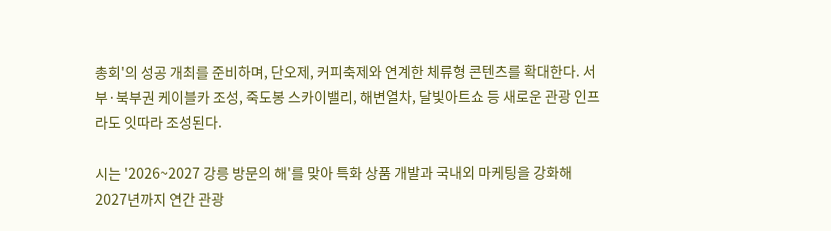총회'의 성공 개최를 준비하며, 단오제, 커피축제와 연계한 체류형 콘텐츠를 확대한다. 서부·북부권 케이블카 조성, 죽도봉 스카이밸리, 해변열차, 달빛아트쇼 등 새로운 관광 인프라도 잇따라 조성된다.

시는 '2026~2027 강릉 방문의 해'를 맞아 특화 상품 개발과 국내외 마케팅을 강화해 2027년까지 연간 관광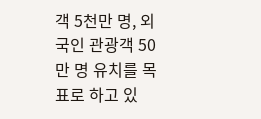객 5천만 명, 외국인 관광객 50만 명 유치를 목표로 하고 있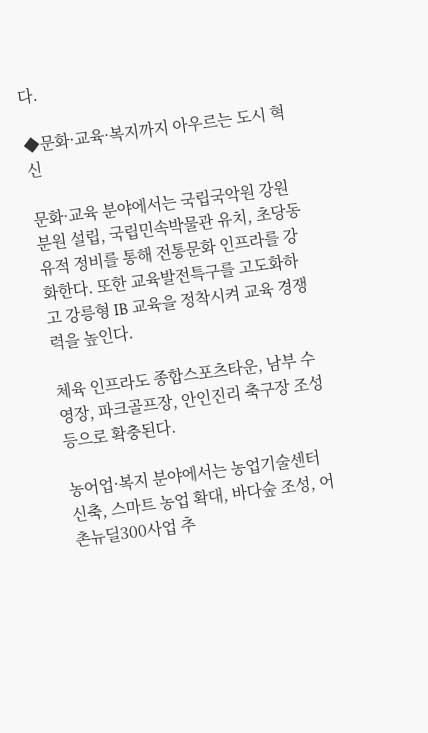다.

◆문화·교육·복지까지 아우르는 도시 혁신

문화·교육 분야에서는 국립국악원 강원분원 설립, 국립민속박물관 유치, 초당동 유적 정비를 통해 전통문화 인프라를 강화한다. 또한 교육발전특구를 고도화하고 강릉형 IB 교육을 정착시켜 교육 경쟁력을 높인다.

체육 인프라도 종합스포츠타운, 남부 수영장, 파크골프장, 안인진리 축구장 조성 등으로 확충된다.

농어업·복지 분야에서는 농업기술센터 신축, 스마트 농업 확대, 바다숲 조성, 어촌뉴딜300사업 추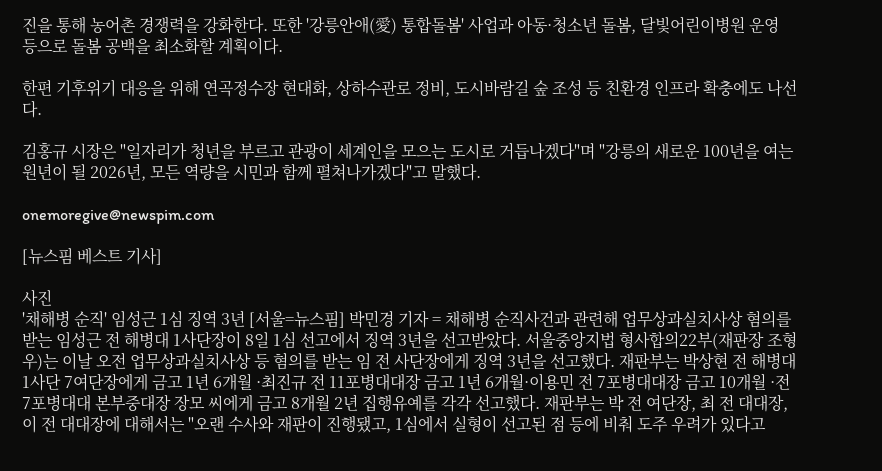진을 통해 농어촌 경쟁력을 강화한다. 또한 '강릉안애(愛) 통합돌봄' 사업과 아동·청소년 돌봄, 달빛어린이병원 운영 등으로 돌봄 공백을 최소화할 계획이다.

한편 기후위기 대응을 위해 연곡정수장 현대화, 상하수관로 정비, 도시바람길 숲 조성 등 친환경 인프라 확충에도 나선다.

김홍규 시장은 "일자리가 청년을 부르고 관광이 세계인을 모으는 도시로 거듭나겠다"며 "강릉의 새로운 100년을 여는 원년이 될 2026년, 모든 역량을 시민과 함께 펼쳐나가겠다"고 말했다.

onemoregive@newspim.com

[뉴스핌 베스트 기사]

사진
'채해병 순직' 임성근 1심 징역 3년 [서울=뉴스핌] 박민경 기자 = 채해병 순직사건과 관련해 업무상과실치사상 혐의를 받는 임성근 전 해병대 1사단장이 8일 1심 선고에서 징역 3년을 선고받았다. 서울중앙지법 형사합의22부(재판장 조형우)는 이날 오전 업무상과실치사상 등 혐의를 받는 임 전 사단장에게 징역 3년을 선고했다. 재판부는 박상현 전 해병대 1사단 7여단장에게 금고 1년 6개월 ·최진규 전 11포병대대장 금고 1년 6개월·이용민 전 7포병대대장 금고 10개월 ·전 7포병대대 본부중대장 장모 씨에게 금고 8개월 2년 집행유예를 각각 선고했다. 재판부는 박 전 여단장, 최 전 대대장, 이 전 대대장에 대해서는 "오랜 수사와 재판이 진행됐고, 1심에서 실형이 선고된 점 등에 비춰 도주 우려가 있다고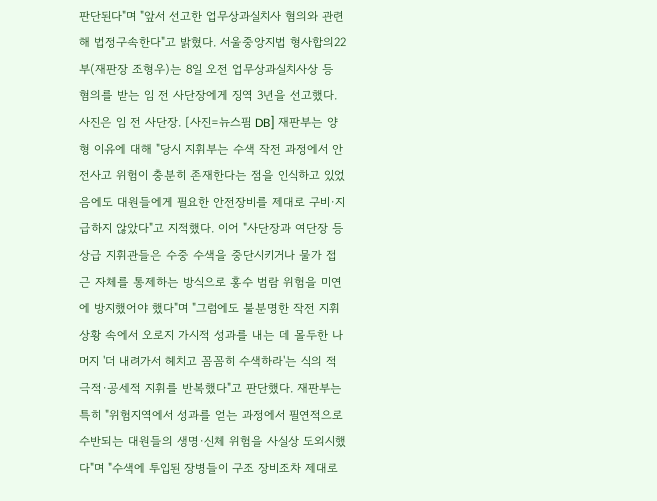판단된다"며 "앞서 선고한 업무상과실치사 혐의와 관련해 법정구속한다"고 밝혔다. 서울중앙지법 형사합의22부(재판장 조형우)는 8일 오전 업무상과실치사상 등 혐의를 받는 임 전 사단장에게 징역 3년을 선고했다. 사진은 임 전 사단장. [사진=뉴스핌 DB] 재판부는 양형 이유에 대해 "당시 지휘부는 수색 작전 과정에서 안전사고 위험이 충분히 존재한다는 점을 인식하고 있었음에도 대원들에게 필요한 안전장비를 제대로 구비·지급하지 않았다"고 지적했다. 이어 "사단장과 여단장 등 상급 지휘관들은 수중 수색을 중단시키거나 물가 접근 자체를 통제하는 방식으로 홍수 범람 위험을 미연에 방지했어야 했다"며 "그럼에도 불분명한 작전 지휘 상황 속에서 오로지 가시적 성과를 내는 데 몰두한 나머지 '더 내려가서 헤치고 꼼꼼히 수색하라'는 식의 적극적·공세적 지휘를 반복했다"고 판단했다. 재판부는 특히 "위험지역에서 성과를 얻는 과정에서 필연적으로 수반되는 대원들의 생명·신체 위험을 사실상 도외시했다"며 "수색에 투입된 장병들이 구조 장비조차 제대로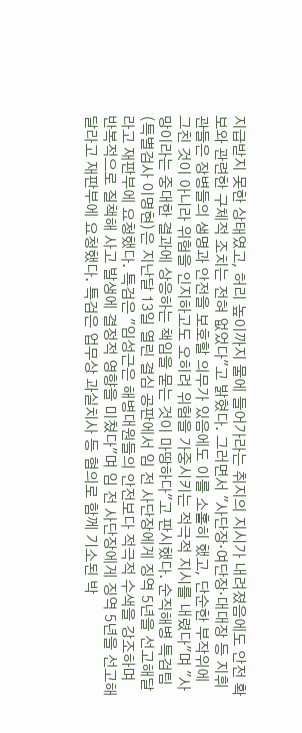지급받지 못한 상태였고, 허리 높이까지 물에 들어가라는 취지의 지시가 내려졌음에도 안전 확보와 관련한 구체적 조치는 전혀 없었다"고 밝혔다. 그러면서 "사단장·여단장·대대장 등 지휘관들은 장병들의 생명과 안전을 보호할 의무가 있음에도 이를 소홀히 했고, 단순한 부작위에 그친 것이 아니라 위험을 인지하고도 오히려 위험을 가중시키는 적극적 지시를 내렸다"며 "사망이라는 중대한 결과에 상응하는 책임을 묻는 것이 마땅하다"고 판시했다. 순직해병 특검팀(특별검사 이명현)은 지난달 13일 열린 결심 공판에서 임 전 사단장에게 징역 5년을 선고해달라고 재판부에 요청했다. 특검은 "임성근은 해병대원들의 안전보다 적극적 수색을 강조하며 반복적으로 질책해 사고 발생에 결정적 영향을 미쳤다"며 임 전 사단장에게 징역 5년을 선고해 달라고 재판부에 요청했다. 특검은 업무상 과실치사 등 혐의로 함께 기소된 박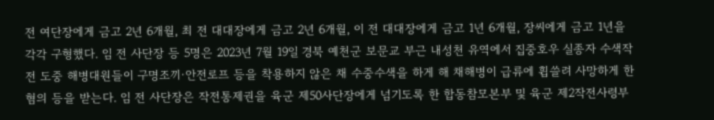전 여단장에게 금고 2년 6개월, 최 전 대대장에게 금고 2년 6개월, 이 전 대대장에게 금고 1년 6개월, 장씨에게 금고 1년을 각각 구형했다. 임 전 사단장 등 5명은 2023년 7월 19일 경북 예천군 보문교 부근 내성천 유역에서 집중호우 실종자 수색작전 도중 해병대원들이 구명조끼·안전로프 등을 착용하지 않은 채 수중수색을 하게 해 채해병이 급류에 휩쓸려 사망하게 한 혐의 등을 받는다. 임 전 사단장은 작전통제권을 육군 제50사단장에게 넘기도록 한 합동참모본부 및 육군 제2작전사령부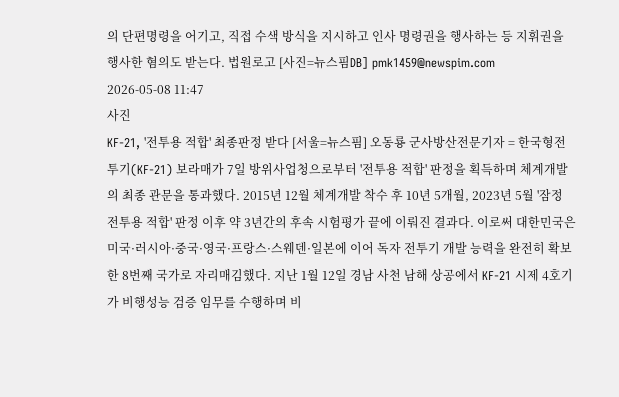의 단편명령을 어기고, 직접 수색 방식을 지시하고 인사 명령권을 행사하는 등 지휘권을 행사한 혐의도 받는다. 법원로고 [사진=뉴스핌DB] pmk1459@newspim.com                   2026-05-08 11:47
사진
KF-21, '전투용 적합' 최종판정 받다 [서울=뉴스핌] 오동룡 군사방산전문기자 = 한국형전투기(KF-21) 보라매가 7일 방위사업청으로부터 '전투용 적합' 판정을 획득하며 체계개발의 최종 관문을 통과했다. 2015년 12월 체계개발 착수 후 10년 5개월, 2023년 5월 '잠정 전투용 적합' 판정 이후 약 3년간의 후속 시험평가 끝에 이뤄진 결과다. 이로써 대한민국은 미국·러시아·중국·영국·프랑스·스웨덴·일본에 이어 독자 전투기 개발 능력을 완전히 확보한 8번째 국가로 자리매김했다. 지난 1월 12일 경남 사천 남해 상공에서 KF-21 시제 4호기가 비행성능 검증 임무를 수행하며 비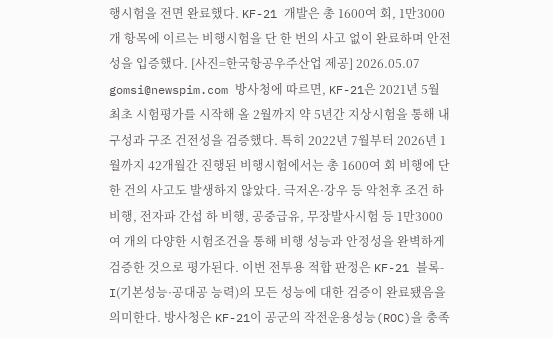행시험을 전면 완료했다. KF-21 개발은 총 1600여 회, 1만3000개 항목에 이르는 비행시험을 단 한 번의 사고 없이 완료하며 안전성을 입증했다. [사진=한국항공우주산업 제공] 2026.05.07 gomsi@newspim.com 방사청에 따르면, KF-21은 2021년 5월 최초 시험평가를 시작해 올 2월까지 약 5년간 지상시험을 통해 내구성과 구조 건전성을 검증했다. 특히 2022년 7월부터 2026년 1월까지 42개월간 진행된 비행시험에서는 총 1600여 회 비행에 단 한 건의 사고도 발생하지 않았다. 극저온·강우 등 악천후 조건 하 비행, 전자파 간섭 하 비행, 공중급유, 무장발사시험 등 1만3000여 개의 다양한 시험조건을 통해 비행 성능과 안정성을 완벽하게 검증한 것으로 평가된다. 이번 전투용 적합 판정은 KF-21 블록-I(기본성능·공대공 능력)의 모든 성능에 대한 검증이 완료됐음을 의미한다. 방사청은 KF-21이 공군의 작전운용성능(ROC)을 충족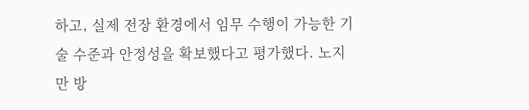하고, 실제 전장 환경에서 임무 수행이 가능한 기술 수준과 안정성을 확보했다고 평가했다. 노지만 방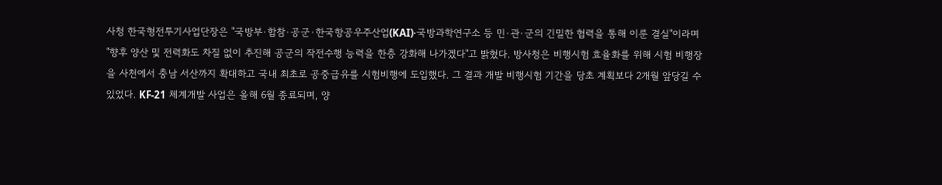사청 한국형전투기사업단장은 "국방부·합참·공군·한국항공우주산업(KAI)·국방과학연구소 등 민·관·군의 긴밀한 협력을 통해 이룬 결실"이라며 "향후 양산 및 전력화도 차질 없이 추진해 공군의 작전수행 능력을 한층 강화해 나가겠다"고 밝혔다. 방사청은 비행시험 효율화를 위해 시험 비행장을 사천에서 충남 서산까지 확대하고 국내 최초로 공중급유를 시험비행에 도입했다. 그 결과 개발 비행시험 기간을 당초 계획보다 2개월 앞당길 수 있었다. KF-21 체계개발 사업은 올해 6월 종료되며, 양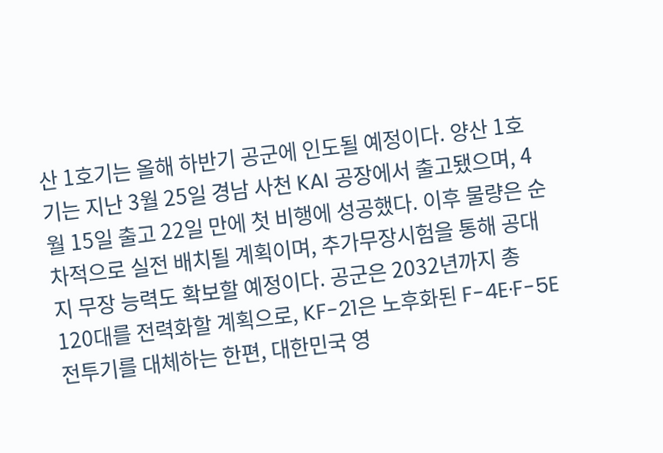산 1호기는 올해 하반기 공군에 인도될 예정이다. 양산 1호기는 지난 3월 25일 경남 사천 KAI 공장에서 출고됐으며, 4월 15일 출고 22일 만에 첫 비행에 성공했다. 이후 물량은 순차적으로 실전 배치될 계획이며, 추가무장시험을 통해 공대지 무장 능력도 확보할 예정이다. 공군은 2032년까지 총 120대를 전력화할 계획으로, KF-21은 노후화된 F-4E·F-5E 전투기를 대체하는 한편, 대한민국 영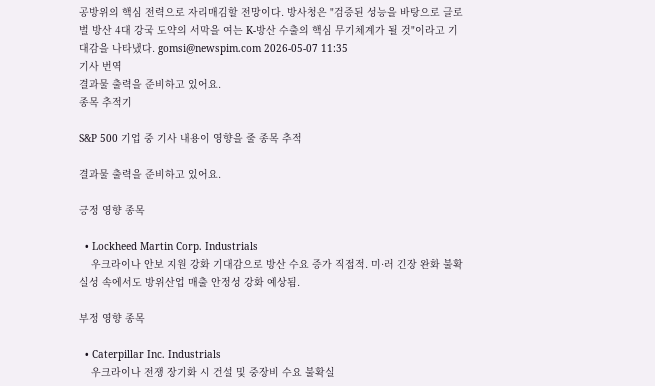공방위의 핵심 전력으로 자리매김할 전망이다. 방사청은 "검증된 성능을 바탕으로 글로벌 방산 4대 강국 도약의 서막을 여는 K-방산 수출의 핵심 무기체계가 될 것"이라고 기대감을 나타냈다. gomsi@newspim.com 2026-05-07 11:35
기사 번역
결과물 출력을 준비하고 있어요.
종목 추적기

S&P 500 기업 중 기사 내용이 영향을 줄 종목 추적

결과물 출력을 준비하고 있어요.

긍정 영향 종목

  • Lockheed Martin Corp. Industrials
    우크라이나 안보 지원 강화 기대감으로 방산 수요 증가 직접적. 미·러 긴장 완화 불확실성 속에서도 방위산업 매출 안정성 강화 예상됨.

부정 영향 종목

  • Caterpillar Inc. Industrials
    우크라이나 전쟁 장기화 시 건설 및 중장비 수요 불확실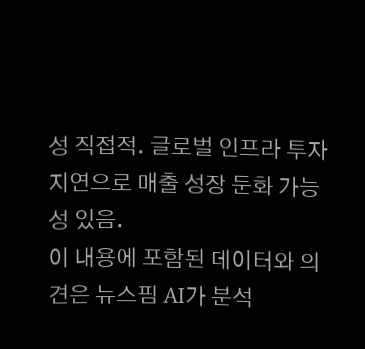성 직접적. 글로벌 인프라 투자 지연으로 매출 성장 둔화 가능성 있음.
이 내용에 포함된 데이터와 의견은 뉴스핌 AI가 분석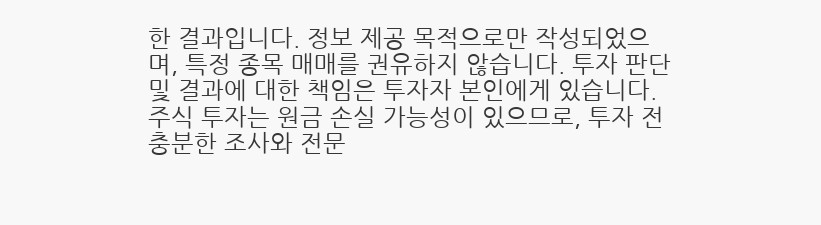한 결과입니다. 정보 제공 목적으로만 작성되었으며, 특정 종목 매매를 권유하지 않습니다. 투자 판단 및 결과에 대한 책임은 투자자 본인에게 있습니다. 주식 투자는 원금 손실 가능성이 있으므로, 투자 전 충분한 조사와 전문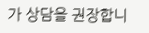가 상담을 권장합니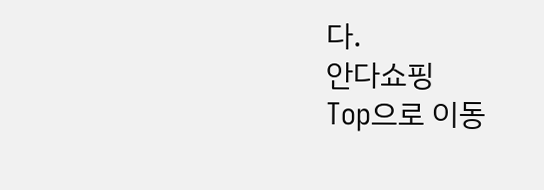다.
안다쇼핑
Top으로 이동